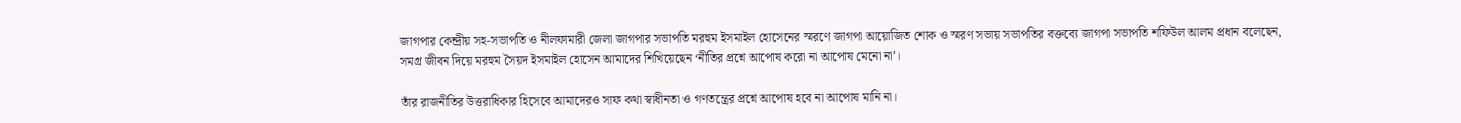জাগপার কেন্দ্রীয় সহ-সভাপতি ও নীলফামারী জেলা জাগপার সভাপতি মরহুম ইসমাইল হোসেনের স্মরণে জাগপা আয়োজিত শোক ও স্মরণ সভায় সভাপতির বক্তব্যে জাগপা সভাপতি শফিউল আলম প্রধান বলেছেন, সমগ্র জীবন দিয়ে মরহুম সৈয়দ ইসমাইল হোসেন আমাদের শিখিয়েছেন ‘নীতির প্রশ্নে আপোষ করো না আপোষ মেনো না’।

তাঁর রাজনীতির উত্তরাধিকার হিসেবে আমাদেরও সাফ কথা স্বাধীনতা ও গণতন্ত্রের প্রশ্নে আপোষ হবে না আপোষ মানি না।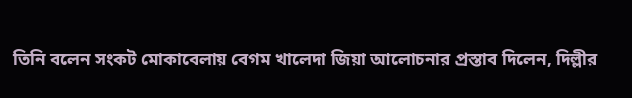তিনি বলেন সংকট মোকাবেলায় বেগম খালেদা জিয়া আলোচনার প্রস্তাব দিলেন, দিল্লীর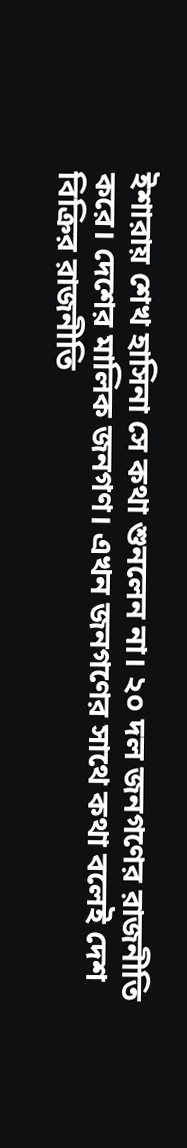ইশারায় শেখ হাসিনা সে কথা শুনলেন না। ২০ দল জনগণের রাজনীতি করে। দেশের মালিক জনগণ। এখন জনগণের সাথে কথা বলেই দেশ বিক্রির রাজনীতি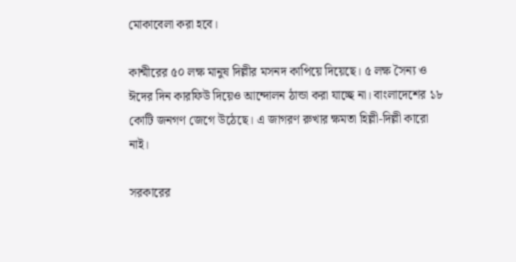মোকাবেলা করা হবে।

কাশ্মীরের ৫০ লক্ষ মানুষ দিল্লীর মসনদ কাপিয়ে দিয়েছে। ৫ লক্ষ সৈন্য ও ঈদের দিন কারফিউ দিয়েও আন্দোলন ঠান্ডা করা যাচ্ছে না। বাংলাদেশের ১৮ কোটি জনগণ জেগে উঠেছে। এ জাগরণ রুখার ক্ষমতা হিল্লী-দিল্লী কারো নাই।

সরকারের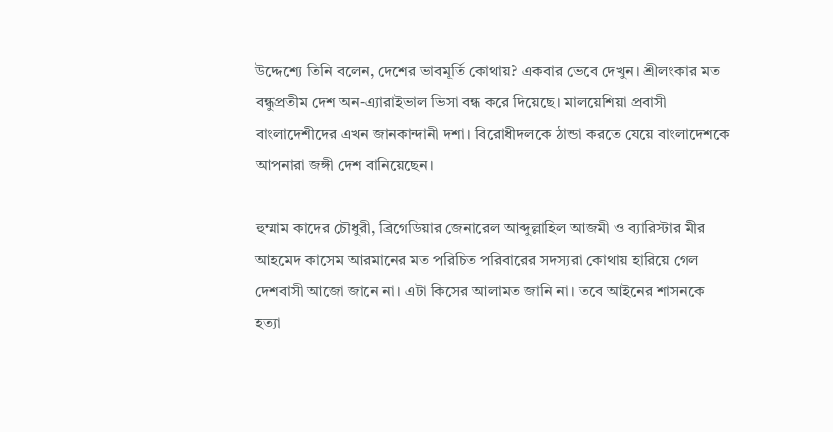উদ্দেশ্যে তিনি বলেন, দেশের ভাবমূর্তি কোথায়? একবার ভেবে দেখুন। শ্রীলংকার মত বন্ধুপ্রতীম দেশ অন-এ্যারাইভাল ভিসা বন্ধ করে দিয়েছে। মালয়েশিয়া প্রবাসী বাংলাদেশীদের এখন জানকান্দানী দশা। বিরোধীদলকে ঠান্ডা করতে যেয়ে বাংলাদেশকে আপনারা জঙ্গী দেশ বানিয়েছেন।

হুম্মাম কাদের চৌধুরী, ব্রিগেডিয়ার জেনারেল আব্দুল্লাহিল আজমী ও ব্যারিস্টার মীর আহমেদ কাসেম আরমানের মত পরিচিত পরিবারের সদস্যরা কোথায় হারিয়ে গেল দেশবাসী আজো জানে না। এটা কিসের আলামত জানি না। তবে আইনের শাসনকে হত্যা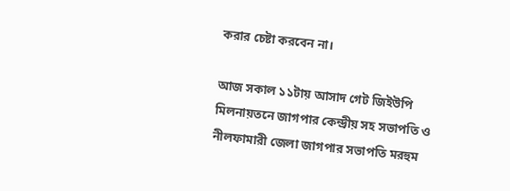করার চেষ্টা করবেন না।

আজ সকাল ১১টায় আসাদ গেট জিইউপি মিলনায়তনে জাগপার কেন্দ্রীয় সহ সভাপতি ও নীলফামারী জেলা জাগপার সভাপতি মরহুম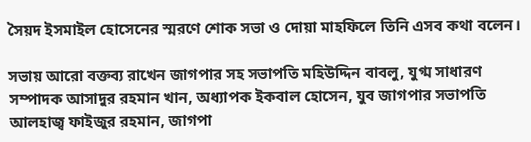সৈয়দ ইসমাইল হোসেনের স্মরণে শোক সভা ও দোয়া মাহফিলে তিনি এসব কথা বলেন।

সভায় আরো বক্তব্য রাখেন জাগপার সহ সভাপতি মহিউদ্দিন বাবলু, যুগ্ম সাধারণ সম্পাদক আসাদুর রহমান খান, অধ্যাপক ইকবাল হোসেন, যুব জাগপার সভাপতি আলহাজ্ব ফাইজুর রহমান, জাগপা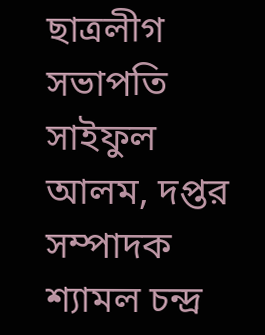ছাত্রলীগ সভাপতি সাইফুল আলম, দপ্তর সম্পাদক শ্যামল চন্দ্র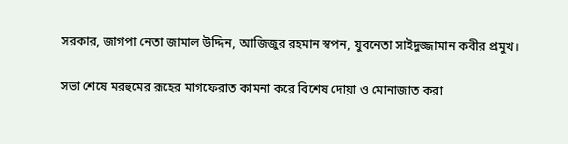সরকার, জাগপা নেতা জামাল উদ্দিন, আজিজুর রহমান স্বপন, যুবনেতা সাইদুজ্জামান কবীর প্রমুখ।

সভা শেষে মরহুমের রূহের মাগফেরাত কামনা করে বিশেষ দোয়া ও মোনাজাত করা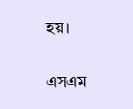হয়।

এসএম